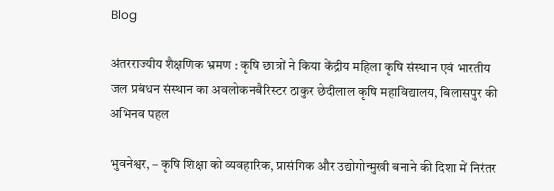Blog

अंतरराज्यीय शैक्षणिक भ्रमण : कृषि छात्रों ने किया केंद्रीय महिला कृषि संस्थान एवं भारतीय जल प्रबंधन संस्थान का अवलोकनबैरिस्टर ठाकुर छेदीलाल कृषि महाविद्यालय, बिलासपुर की अभिनव पहल

भुवनेश्वर, – कृषि शिक्षा को व्यवहारिक, प्रासंगिक और उद्योगोन्मुखी बनाने की दिशा में निरंतर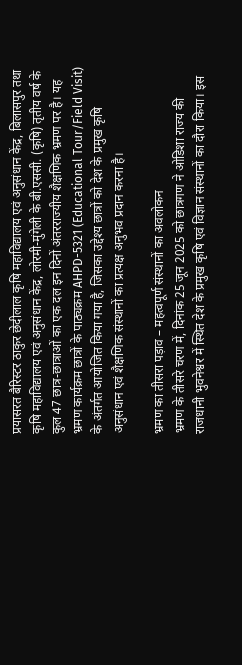प्रयासरत बैरिस्टर ठाकुर छेदीलाल कृषि महाविद्यालय एवं अनुसंधान केंद्र, बिलासपुर तथा कृषि महाविद्यालय एवं अनुसंधान केंद्र, लोरमी-मुंगेली के बी.एससी. (कृषि) तृतीय वर्ष के कुल 47 छात्र-छात्राओं का एक दल इन दिनों अंतरराज्यीय शैक्षणिक भ्रमण पर है। यह भ्रमण कार्यक्रम छात्रों के पाठ्यक्रम AHPD-5321 (Educational Tour/Field Visit) के अंतर्गत आयोजित किया गया है, जिसका उद्देश्य छात्रों को देश के प्रमुख कृषि अनुसंधान एवं शैक्षणिक संस्थानों का प्रत्यक्ष अनुभव प्रदान करना है।

भ्रमण का तीसरा पड़ाव – महत्वपूर्ण संस्थानों का अवलोकन
भ्रमण के तीसरे चरण में, दिनांक 25 जून 2025 को छात्रगण ने ओडिशा राज्य की राजधानी भुवनेश्वर में स्थित देश के प्रमुख कृषि एवं विज्ञान संस्थानों का दौरा किया। इस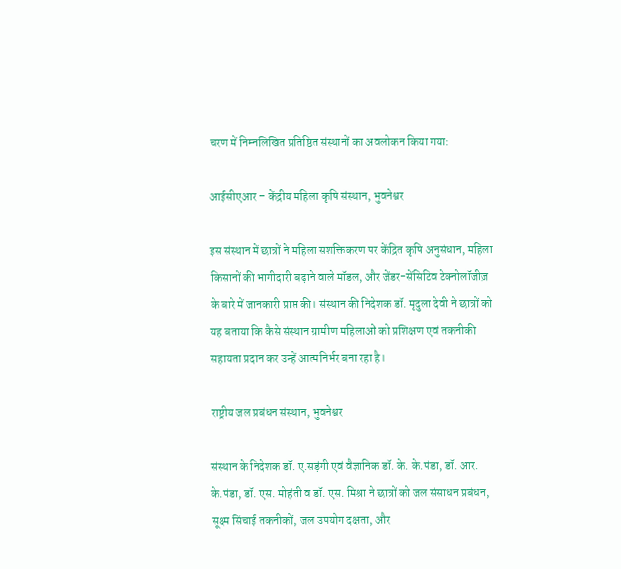चरण में निम्नलिखित प्रतिष्ठित संस्थानों का अवलोकन किया गया:

आईसीएआर – केंद्रीय महिला कृषि संस्थान, भुवनेश्वर

इस संस्थान में छात्रों ने महिला सशक्तिकरण पर केंद्रित कृषि अनुसंधान, महिला किसानों की भागीदारी बढ़ाने वाले मॉडल, और जेंडर-सेंसिटिव टेक्नोलॉजीज़ के बारे में जानकारी प्राप्त की। संस्थान की निदेशक डॉ. मृदुला देवी ने छात्रों को यह बताया कि कैसे संस्थान ग्रामीण महिलाओं को प्रशिक्षण एवं तकनीकी सहायता प्रदान कर उन्हें आत्मनिर्भर बना रहा है।

राष्ट्रीय जल प्रबंधन संस्थान, भुवनेश्वर

संस्थान के निदेशक डॉ. ए.सड़ंगी एवं वैज्ञानिक डॉ. के. के.पंडा, डॉ. आर. के.पंडा, डॉ. एस. मोहंती व डॉ. एस. मिश्रा ने छात्रों को जल संसाधन प्रबंधन, सूक्ष्म सिंचाई तकनीकों, जल उपयोग दक्षता, और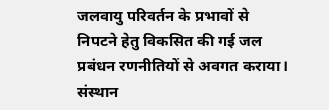जलवायु परिवर्तन के प्रभावों से निपटने हेतु विकसित की गई जल प्रबंधन रणनीतियों से अवगत कराया। संस्थान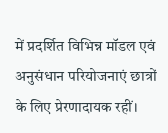में प्रदर्शित विभिन्न मॉडल एवं अनुसंधान परियोजनाएं छात्रों के लिए प्रेरणादायक रहीं।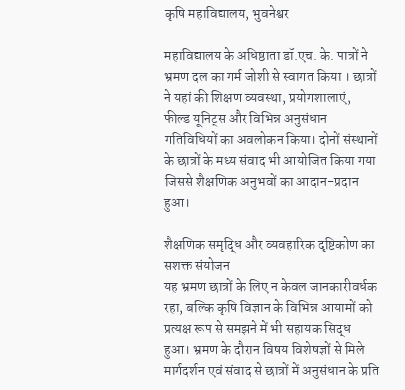कृषि महाविद्यालय, भुवनेश्वर

महाविद्यालय के अधिष्ठाता डॉ.एच. के. पात्रों ने भ्रमण दल का गर्म जोशी से स्वागत किया । छात्रों ने यहां की शिक्षण व्यवस्था, प्रयोगशालाएं, फील्ड यूनिट्स और विभिन्न अनुसंधान गतिविधियों का अवलोकन किया। दोनों संस्थानों के छात्रों के मध्य संवाद भी आयोजित किया गया जिससे शैक्षणिक अनुभवों का आदान-प्रदान हुआ।

शैक्षणिक समृद्धि और व्यवहारिक दृष्टिकोण का सशक्त संयोजन
यह भ्रमण छात्रों के लिए न केवल जानकारीवर्धक रहा, बल्कि कृषि विज्ञान के विभिन्न आयामों को प्रत्यक्ष रूप से समझने में भी सहायक सिद्ध हुआ। भ्रमण के दौरान विषय विशेषज्ञों से मिले मार्गदर्शन एवं संवाद से छात्रों में अनुसंधान के प्रति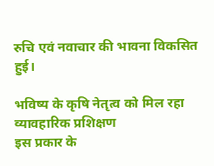रुचि एवं नवाचार की भावना विकसित हुई।

भविष्य के कृषि नेतृत्व को मिल रहा व्यावहारिक प्रशिक्षण
इस प्रकार के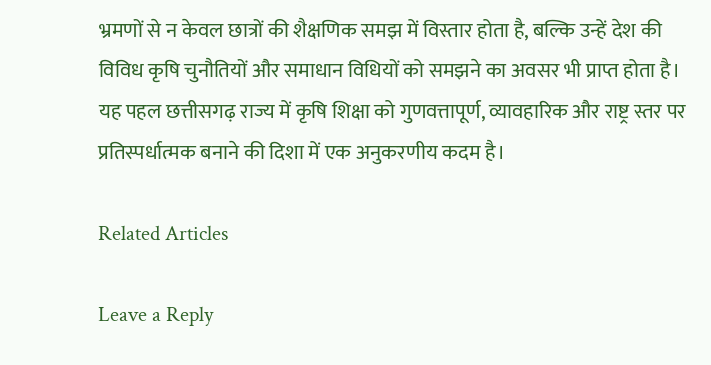भ्रमणों से न केवल छात्रों की शैक्षणिक समझ में विस्तार होता है, बल्कि उन्हें देश की विविध कृषि चुनौतियों और समाधान विधियों को समझने का अवसर भी प्राप्त होता है। यह पहल छत्तीसगढ़ राज्य में कृषि शिक्षा को गुणवत्तापूर्ण, व्यावहारिक और राष्ट्र स्तर पर प्रतिस्पर्धात्मक बनाने की दिशा में एक अनुकरणीय कदम है।

Related Articles

Leave a Reply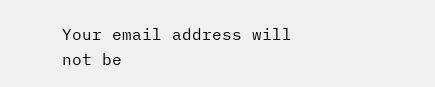Your email address will not be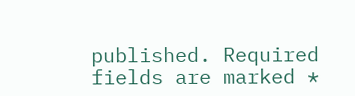published. Required fields are marked *